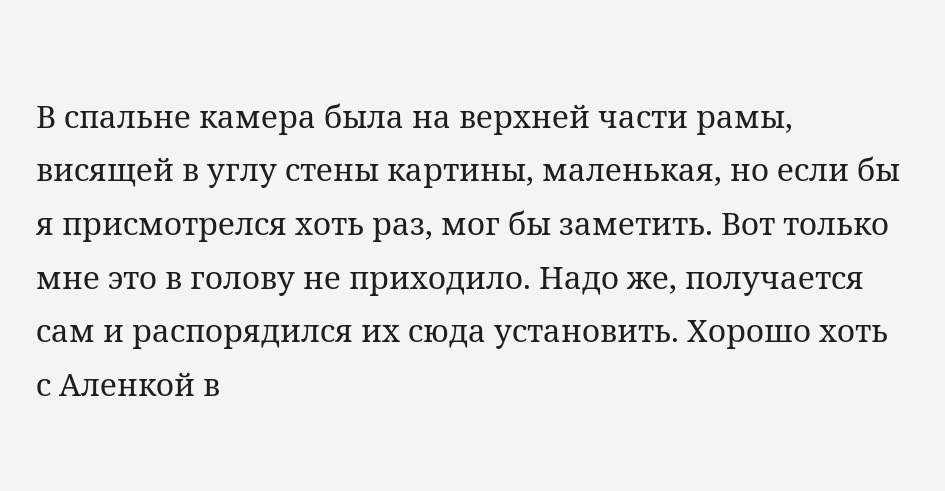В спальне камера была на верхней части рамы, висящей в углу стены картины, маленькая, но если бы я присмотрелся хоть раз, мог бы заметить. Вот только мне это в голову не приходило. Надо же, получается сам и распорядился их сюда установить. Хорошо хоть с Аленкой в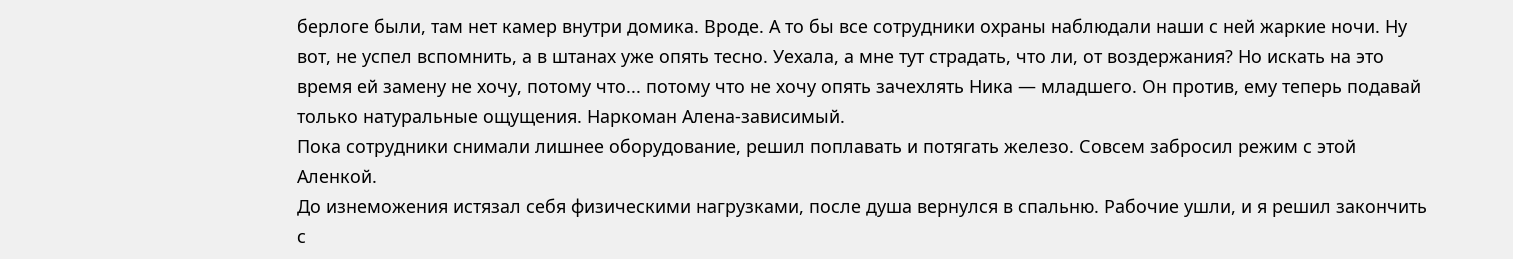берлоге были, там нет камер внутри домика. Вроде. А то бы все сотрудники охраны наблюдали наши с ней жаркие ночи. Ну вот, не успел вспомнить, а в штанах уже опять тесно. Уехала, а мне тут страдать, что ли, от воздержания? Но искать на это время ей замену не хочу, потому что... потому что не хочу опять зачехлять Ника — младшего. Он против, ему теперь подавай только натуральные ощущения. Наркоман Алена-зависимый.
Пока сотрудники снимали лишнее оборудование, решил поплавать и потягать железо. Совсем забросил режим с этой Аленкой.
До изнеможения истязал себя физическими нагрузками, после душа вернулся в спальню. Рабочие ушли, и я решил закончить с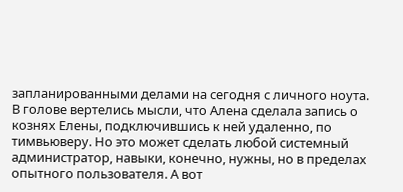запланированными делами на сегодня с личного ноута.
В голове вертелись мысли, что Алена сделала запись о кознях Елены, подключившись к ней удаленно, по тимвьюверу. Но это может сделать любой системный администратор, навыки, конечно, нужны, но в пределах опытного пользователя. А вот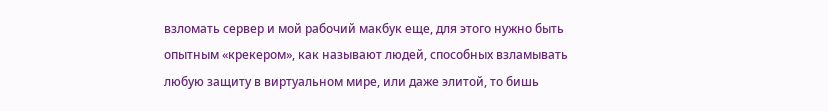взломать сервер и мой рабочий макбук еще, для этого нужно быть опытным «крекером», как называют людей, способных взламывать любую защиту в виртуальном мире, или даже элитой, то бишь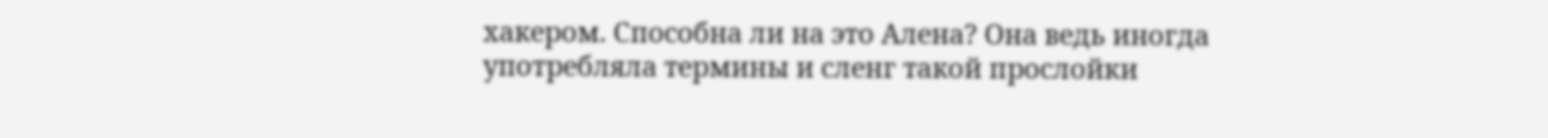хакером. Способна ли на это Алена? Она ведь иногда употребляла термины и сленг такой прослойки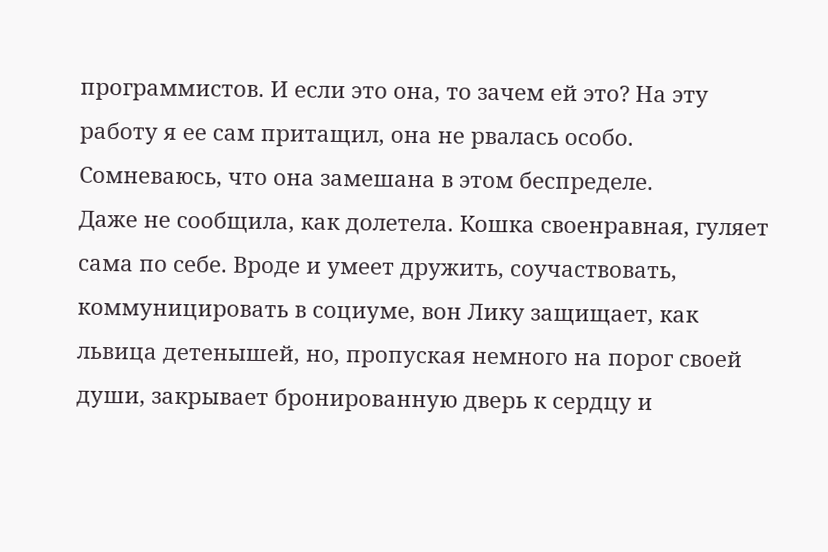программистов. И если это она, то зачем ей это? На эту работу я ее сам притащил, она не рвалась особо. Сомневаюсь, что она замешана в этом беспределе.
Даже не сообщила, как долетела. Кошка своенравная, гуляет сама по себе. Вроде и умеет дружить, соучаствовать, коммуницировать в социуме, вон Лику защищает, как львица детенышей, но, пропуская немного на порог своей души, закрывает бронированную дверь к сердцу и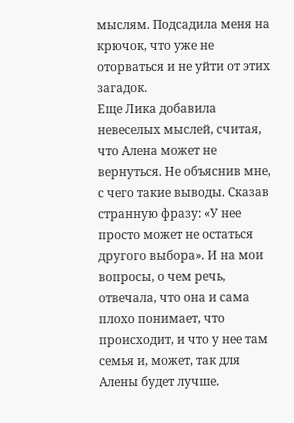мыслям. Подсадила меня на крючок, что уже не оторваться и не уйти от этих загадок.
Еще Лика добавила невеселых мыслей, считая, что Алена может не вернуться. Не объяснив мне, с чего такие выводы. Сказав странную фразу: «У нее просто может не остаться другого выбора». И на мои вопросы, о чем речь, отвечала, что она и сама плохо понимает, что происходит, и что у нее там семья и, может, так для Алены будет лучше.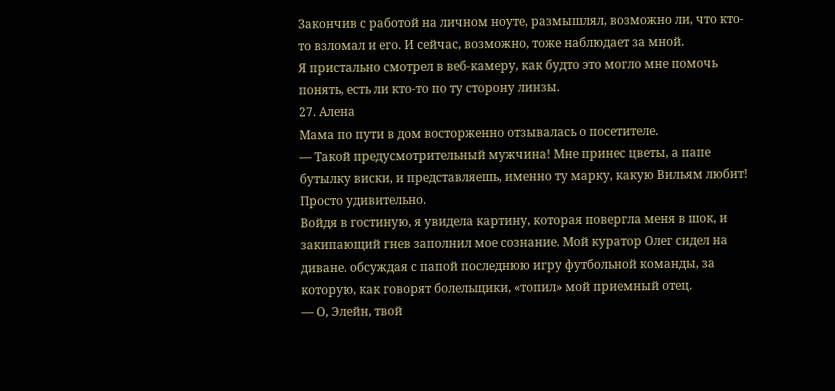Закончив с работой на личном ноуте, размышлял, возможно ли, что кто-то взломал и его. И сейчас, возможно, тоже наблюдает за мной.
Я пристально смотрел в веб-камеру, как будто это могло мне помочь понять, есть ли кто-то по ту сторону линзы.
27. Алена
Мама по пути в дом восторженно отзывалась о посетителе.
— Такой предусмотрительный мужчина! Мне принес цветы, а папе бутылку виски, и представляешь, именно ту марку, какую Вильям любит! Просто удивительно.
Войдя в гостиную, я увидела картину, которая повергла меня в шок, и закипающий гнев заполнил мое сознание. Мой куратор Олег сидел на диване. обсуждая с папой последнюю игру футбольной команды, за которую, как говорят болельщики, «топил» мой приемный отец.
— О, Элейн, твой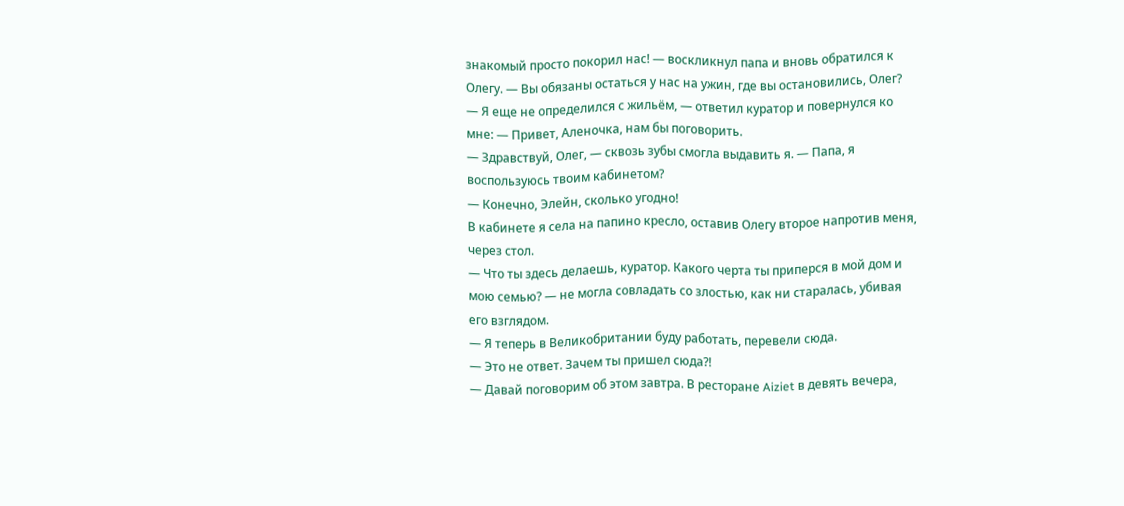знакомый просто покорил нас! — воскликнул папа и вновь обратился к Олегу. — Вы обязаны остаться у нас на ужин, где вы остановились, Олег?
— Я еще не определился с жильём, — ответил куратор и повернулся ко мне: — Привет, Аленочка, нам бы поговорить.
— Здравствуй, Олег, — сквозь зубы смогла выдавить я. — Папа, я воспользуюсь твоим кабинетом?
— Конечно, Элейн, сколько угодно!
В кабинете я села на папино кресло, оставив Олегу второе напротив меня, через стол.
— Что ты здесь делаешь, куратор. Какого черта ты приперся в мой дом и мою семью? — не могла совладать со злостью, как ни старалась, убивая его взглядом.
— Я теперь в Великобритании буду работать, перевели сюда.
— Это не ответ. Зачем ты пришел сюда?!
— Давай поговорим об этом завтра. В ресторане Aiziet в девять вечера,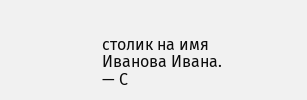столик на имя Иванова Ивана.
— С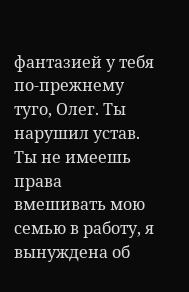фантазией у тебя по-прежнему туго, Олег. Ты нарушил устав. Ты не имеешь права вмешивать мою семью в работу, я вынуждена об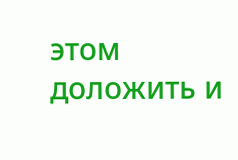этом доложить и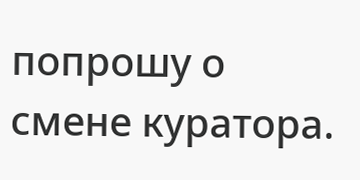попрошу о смене куратора.